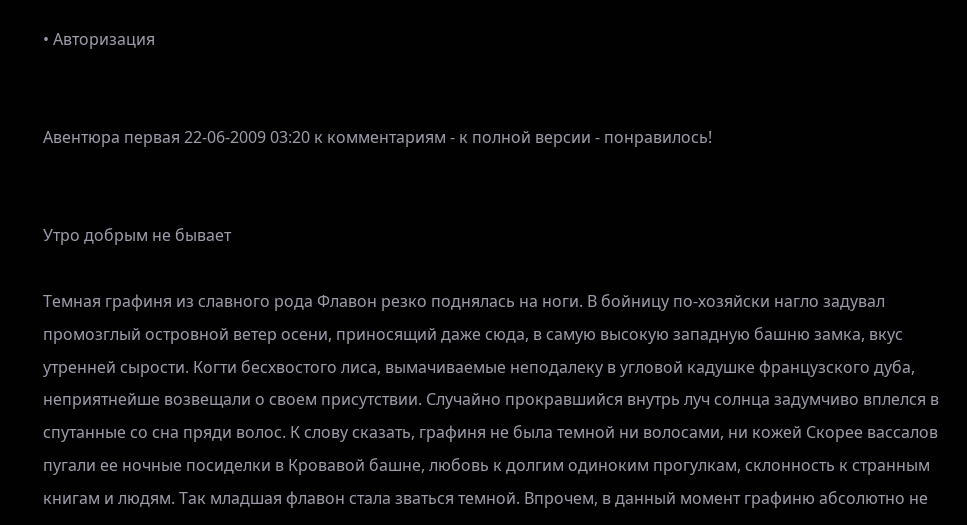• Авторизация


Авентюра первая 22-06-2009 03:20 к комментариям - к полной версии - понравилось!


Утро добрым не бывает

Темная графиня из славного рода Флавон резко поднялась на ноги. В бойницу по-хозяйски нагло задувал промозглый островной ветер осени, приносящий даже сюда, в самую высокую западную башню замка, вкус утренней сырости. Когти бесхвостого лиса, вымачиваемые неподалеку в угловой кадушке французского дуба, неприятнейше возвещали о своем присутствии. Случайно прокравшийся внутрь луч солнца задумчиво вплелся в спутанные со сна пряди волос. К слову сказать, графиня не была темной ни волосами, ни кожей Скорее вассалов пугали ее ночные посиделки в Кровавой башне, любовь к долгим одиноким прогулкам, склонность к странным книгам и людям. Так младшая флавон стала зваться темной. Впрочем, в данный момент графиню абсолютно не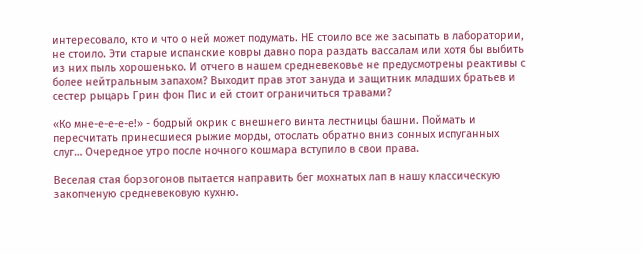интересовало, кто и что о ней может подумать. НЕ стоило все же засыпать в лаборатории, не стоило. Эти старые испанские ковры давно пора раздать вассалам или хотя бы выбить из них пыль хорошенько. И отчего в нашем средневековье не предусмотрены реактивы с более нейтральным запахом? Выходит прав этот зануда и защитник младших братьев и сестер рыцарь Грин фон Пис и ей стоит ограничиться травами?

«Ко мне-е-е-е-е!» - бодрый окрик с внешнего винта лестницы башни. Поймать и пересчитать принесшиеся рыжие морды, отослать обратно вниз сонных испуганных слуг… Очередное утро после ночного кошмара вступило в свои права.

Веселая стая борзогонов пытается направить бег мохнатых лап в нашу классическую закопченую средневековую кухню.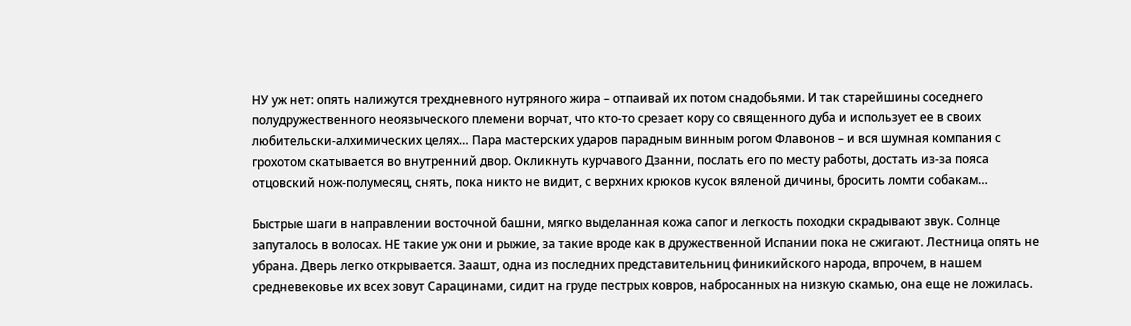НУ уж нет: опять налижутся трехдневного нутряного жира – отпаивай их потом снадобьями. И так старейшины соседнего полудружественного неоязыческого племени ворчат, что кто-то срезает кору со священного дуба и использует ее в своих любительски-алхимических целях… Пара мастерских ударов парадным винным рогом Флавонов – и вся шумная компания с грохотом скатывается во внутренний двор. Окликнуть курчавого Дзанни, послать его по месту работы, достать из-за пояса отцовский нож-полумесяц, снять, пока никто не видит, с верхних крюков кусок вяленой дичины, бросить ломти собакам…

Быстрые шаги в направлении восточной башни, мягко выделанная кожа сапог и легкость походки скрадывают звук. Солнце запуталось в волосах. НЕ такие уж они и рыжие, за такие вроде как в дружественной Испании пока не сжигают. Лестница опять не убрана. Дверь легко открывается. Заашт, одна из последних представительниц финикийского народа, впрочем, в нашем средневековье их всех зовут Сарацинами, сидит на груде пестрых ковров, набросанных на низкую скамью, она еще не ложилась.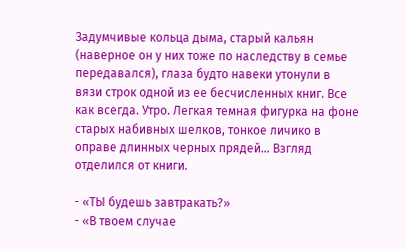Задумчивые кольца дыма, старый кальян (наверное он у них тоже по наследству в семье передавался), глаза будто навеки утонули в вязи строк одной из ее бесчисленных книг. Все как всегда. Утро. Легкая темная фигурка на фоне старых набивных шелков, тонкое личико в оправе длинных черных прядей… Взгляд отделился от книги.

- «ТЫ будешь завтракать?»
- «В твоем случае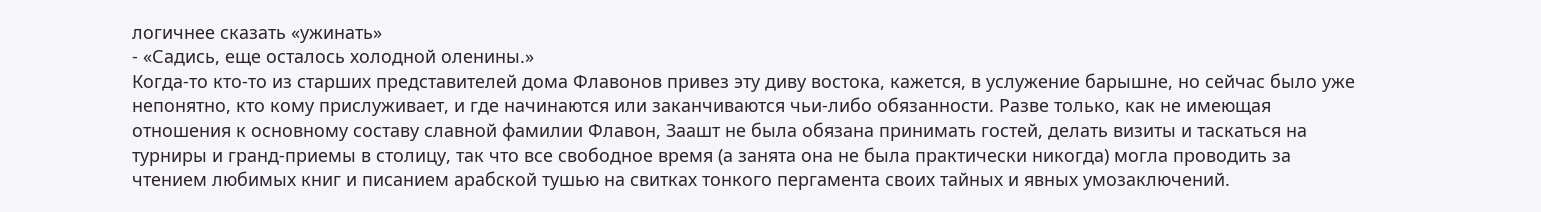логичнее сказать «ужинать»
- «Садись, еще осталось холодной оленины.»
Когда-то кто-то из старших представителей дома Флавонов привез эту диву востока, кажется, в услужение барышне, но сейчас было уже непонятно, кто кому прислуживает, и где начинаются или заканчиваются чьи-либо обязанности. Разве только, как не имеющая отношения к основному составу славной фамилии Флавон, Заашт не была обязана принимать гостей, делать визиты и таскаться на турниры и гранд-приемы в столицу, так что все свободное время (а занята она не была практически никогда) могла проводить за чтением любимых книг и писанием арабской тушью на свитках тонкого пергамента своих тайных и явных умозаключений.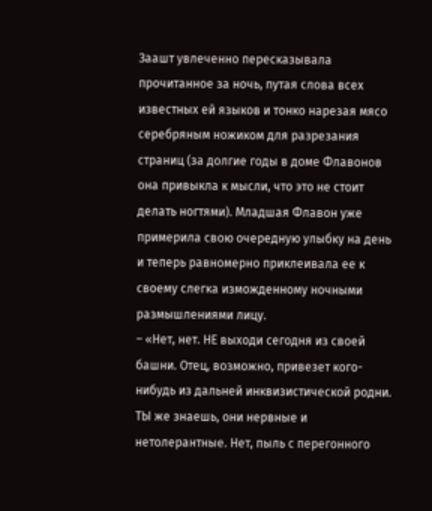Заашт увлеченно пересказывала прочитанное за ночь, путая слова всех известных ей языков и тонко нарезая мясо серебряным ножиком для разрезания страниц (за долгие годы в доме Флавонов она привыкла к мысли, что это не стоит делать ногтями). Младшая Флавон уже примерила свою очередную улыбку на день и теперь равномерно приклеивала ее к своему слегка изможденному ночными размышлениями лицу.
– «Нет, нет. НЕ выходи сегодня из своей башни. Отец, возможно, привезет кого-нибудь из дальней инквизистической родни. ТЫ же знаешь, они нервные и нетолерантные. Нет, пыль с перегонного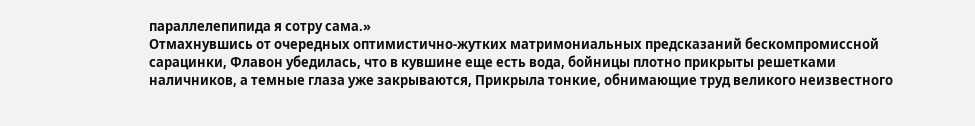параллелепипида я сотру сама.»
Отмахнувшись от очередных оптимистично-жутких матримониальных предсказаний бескомпромиссной сарацинки, Флавон убедилась, что в кувшине еще есть вода, бойницы плотно прикрыты решетками наличников, а темные глаза уже закрываются, Прикрыла тонкие, обнимающие труд великого неизвестного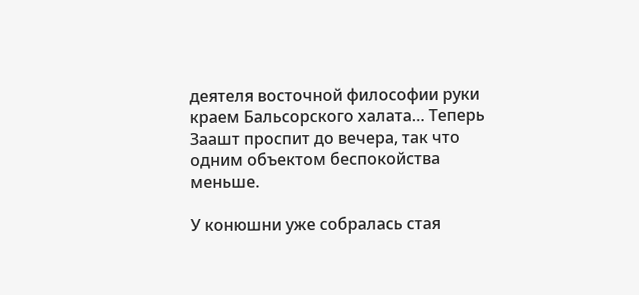деятеля восточной философии руки краем Бальсорского халата… Теперь Заашт проспит до вечера, так что одним объектом беспокойства меньше.

У конюшни уже собралась стая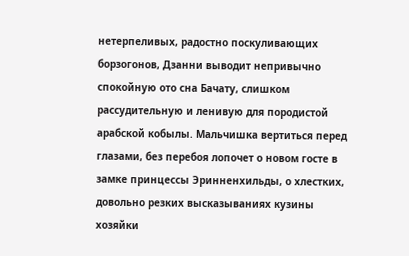нетерпеливых, радостно поскуливающих борзогонов, Дзанни выводит непривычно спокойную ото сна Бачату, слишком рассудительную и ленивую для породистой арабской кобылы. Мальчишка вертиться перед глазами, без перебоя лопочет о новом госте в замке принцессы Эринненхильды, о хлестких, довольно резких высказываниях кузины хозяйки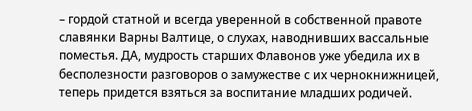– гордой статной и всегда уверенной в собственной правоте славянки Варны Валтице, о слухах, наводнивших вассальные поместья. ДА, мудрость старших Флавонов уже убедила их в бесполезности разговоров о замужестве с их чернокнижницей, теперь придется взяться за воспитание младших родичей.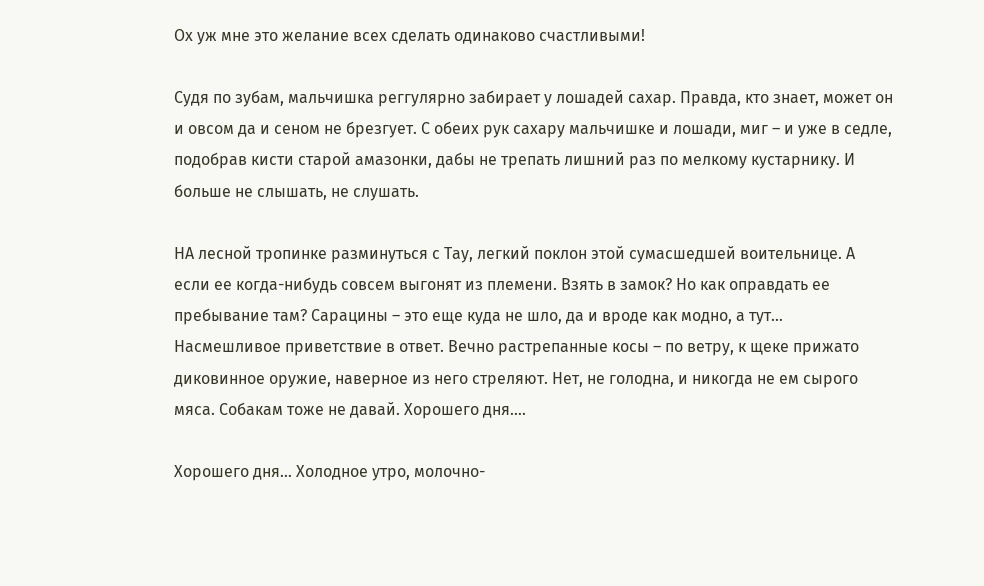Ох уж мне это желание всех сделать одинаково счастливыми!

Судя по зубам, мальчишка реггулярно забирает у лошадей сахар. Правда, кто знает, может он и овсом да и сеном не брезгует. С обеих рук сахару мальчишке и лошади, миг – и уже в седле, подобрав кисти старой амазонки, дабы не трепать лишний раз по мелкому кустарнику. И больше не слышать, не слушать.

НА лесной тропинке разминуться с Тау, легкий поклон этой сумасшедшей воительнице. А если ее когда-нибудь совсем выгонят из племени. Взять в замок? Но как оправдать ее пребывание там? Сарацины – это еще куда не шло, да и вроде как модно, а тут… Насмешливое приветствие в ответ. Вечно растрепанные косы – по ветру, к щеке прижато диковинное оружие, наверное из него стреляют. Нет, не голодна, и никогда не ем сырого мяса. Собакам тоже не давай. Хорошего дня….

Хорошего дня… Холодное утро, молочно-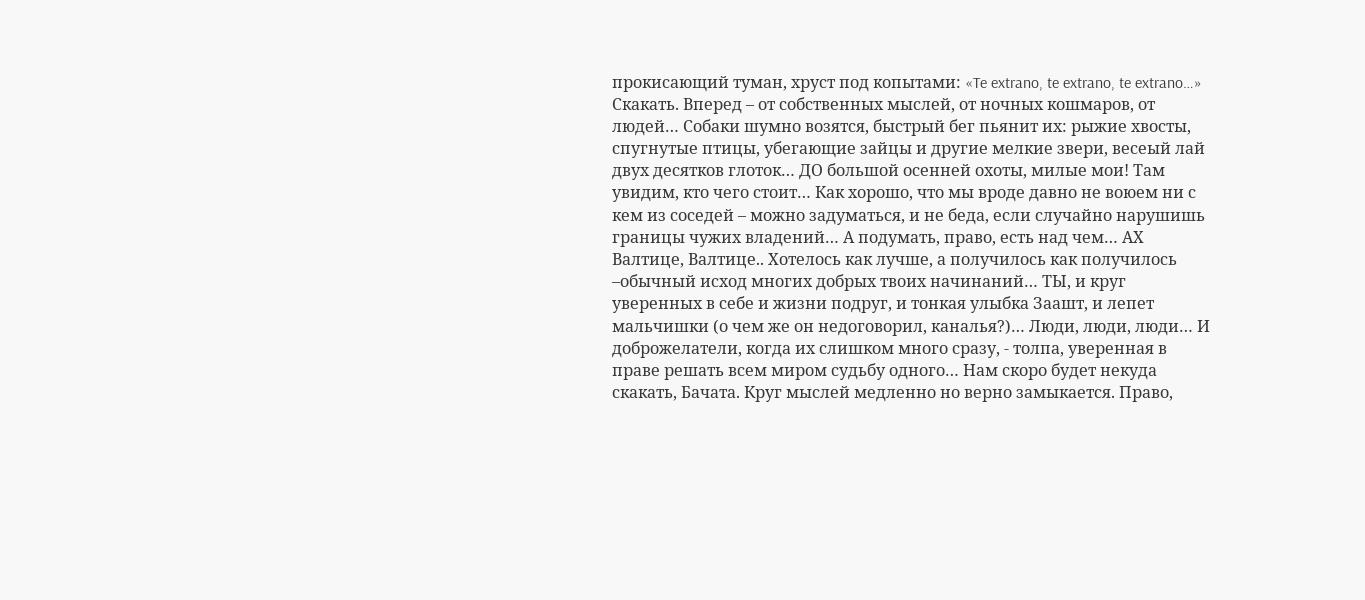прокисающий туман, хруст под копытами: «Te extrano, te extrano, te extrano…» Скакать. Вперед – от собственных мыслей, от ночных кошмаров, от людей… Собаки шумно возятся, быстрый бег пьянит их: рыжие хвосты, спугнутые птицы, убегающие зайцы и другие мелкие звери, весеый лай двух десятков глоток… ДО большой осенней охоты, милые мои! Там увидим, кто чего стоит… Как хорошо, что мы вроде давно не воюем ни с кем из соседей – можно задуматься, и не беда, если случайно нарушишь границы чужих владений… А подумать, право, есть над чем… АХ Валтице, Валтице.. Хотелось как лучше, а получилось как получилось –обычный исход многих добрых твоих начинаний… ТЫ, и круг уверенных в себе и жизни подруг, и тонкая улыбка Заашт, и лепет мальчишки (о чем же он недоговорил, каналья?)… Люди, люди, люди… И доброжелатели, когда их слишком много сразу, - толпа, уверенная в праве решать всем миром судьбу одного… Нам скоро будет некуда скакать, Бачата. Круг мыслей медленно но верно замыкается. Право,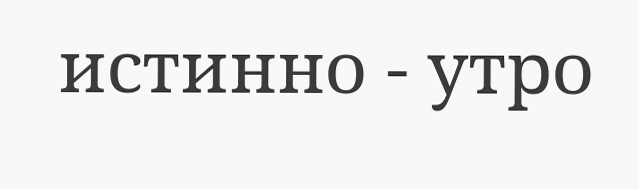истинно - утро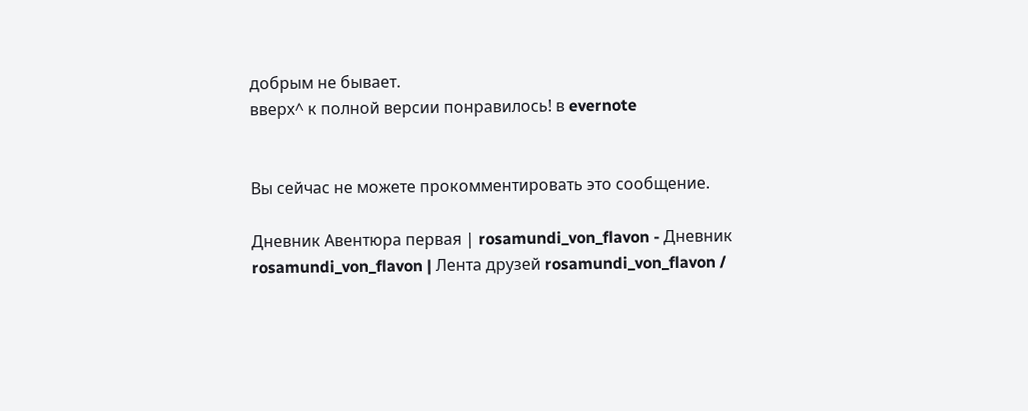добрым не бывает.
вверх^ к полной версии понравилось! в evernote


Вы сейчас не можете прокомментировать это сообщение.

Дневник Авентюра первая | rosamundi_von_flavon - Дневник rosamundi_von_flavon | Лента друзей rosamundi_von_flavon /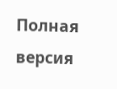Полная версия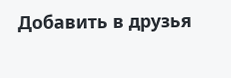Добавить в друзья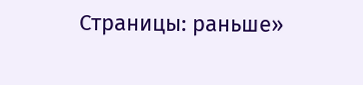Страницы: раньше»